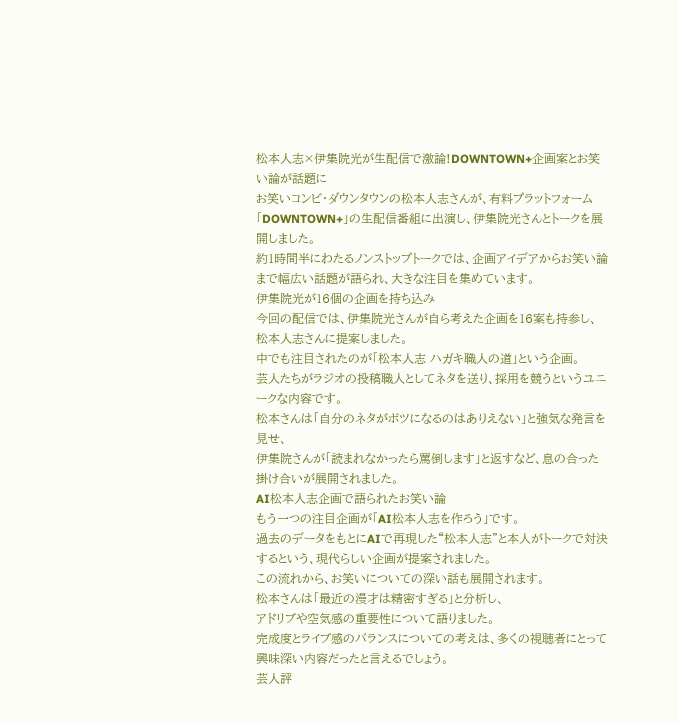松本人志×伊集院光が生配信で激論!DOWNTOWN+企画案とお笑い論が話題に
お笑いコンビ・ダウンタウンの松本人志さんが、有料プラットフォーム「DOWNTOWN+」の生配信番組に出演し、伊集院光さんとトークを展開しました。
約1時間半にわたるノンストップトークでは、企画アイデアからお笑い論まで幅広い話題が語られ、大きな注目を集めています。
伊集院光が16個の企画を持ち込み
今回の配信では、伊集院光さんが自ら考えた企画を16案も持参し、松本人志さんに提案しました。
中でも注目されたのが「松本人志 ハガキ職人の道」という企画。
芸人たちがラジオの投稿職人としてネタを送り、採用を競うというユニークな内容です。
松本さんは「自分のネタがボツになるのはありえない」と強気な発言を見せ、
伊集院さんが「読まれなかったら罵倒します」と返すなど、息の合った掛け合いが展開されました。
AI松本人志企画で語られたお笑い論
もう一つの注目企画が「AI松本人志を作ろう」です。
過去のデータをもとにAIで再現した“松本人志”と本人がトークで対決するという、現代らしい企画が提案されました。
この流れから、お笑いについての深い話も展開されます。
松本さんは「最近の漫才は精密すぎる」と分析し、
アドリブや空気感の重要性について語りました。
完成度とライブ感のバランスについての考えは、多くの視聴者にとって興味深い内容だったと言えるでしょう。
芸人評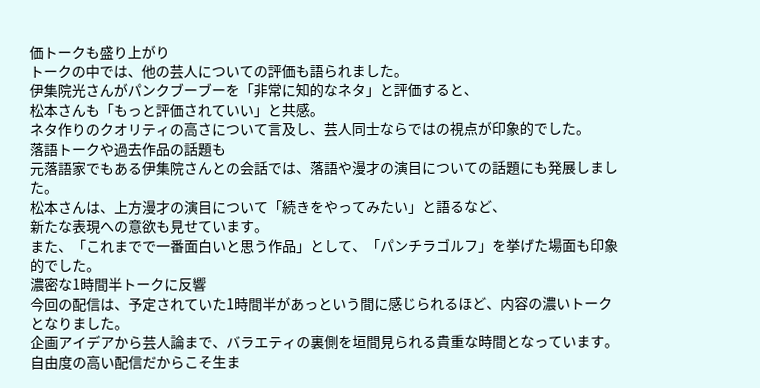価トークも盛り上がり
トークの中では、他の芸人についての評価も語られました。
伊集院光さんがパンクブーブーを「非常に知的なネタ」と評価すると、
松本さんも「もっと評価されていい」と共感。
ネタ作りのクオリティの高さについて言及し、芸人同士ならではの視点が印象的でした。
落語トークや過去作品の話題も
元落語家でもある伊集院さんとの会話では、落語や漫才の演目についての話題にも発展しました。
松本さんは、上方漫才の演目について「続きをやってみたい」と語るなど、
新たな表現への意欲も見せています。
また、「これまでで一番面白いと思う作品」として、「パンチラゴルフ」を挙げた場面も印象的でした。
濃密な1時間半トークに反響
今回の配信は、予定されていた1時間半があっという間に感じられるほど、内容の濃いトークとなりました。
企画アイデアから芸人論まで、バラエティの裏側を垣間見られる貴重な時間となっています。
自由度の高い配信だからこそ生ま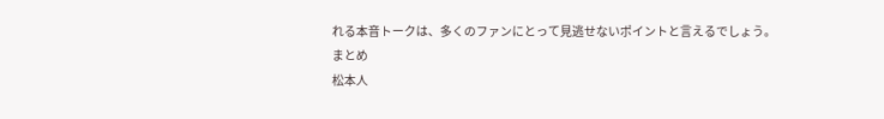れる本音トークは、多くのファンにとって見逃せないポイントと言えるでしょう。
まとめ
松本人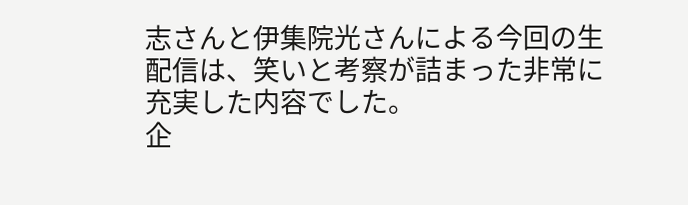志さんと伊集院光さんによる今回の生配信は、笑いと考察が詰まった非常に充実した内容でした。
企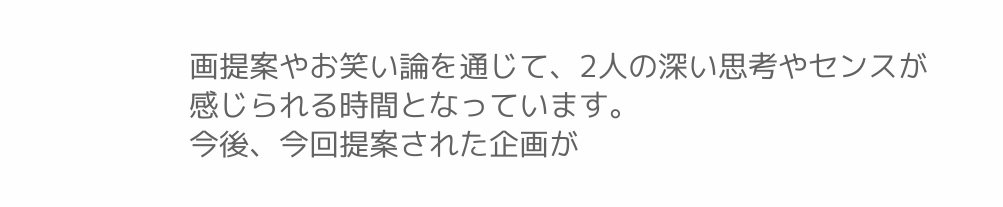画提案やお笑い論を通じて、2人の深い思考やセンスが感じられる時間となっています。
今後、今回提案された企画が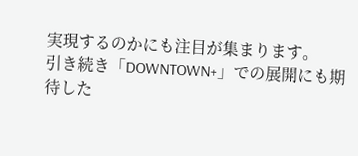実現するのかにも注目が集まります。
引き続き「DOWNTOWN+」での展開にも期待した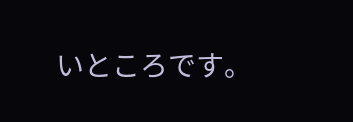いところです。